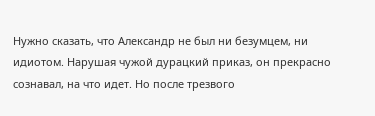Нужно сказать, что Александр не был ни безумцем, ни идиотом. Нарушая чужой дурацкий приказ, он прекрасно сознавал, на что идет. Но после трезвого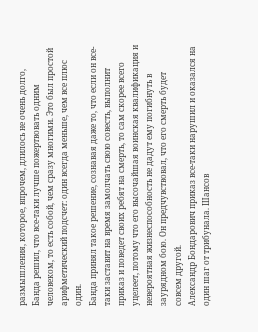размышления, которое, впрочем, длилось не очень долго, Банда решил, что все-таки лучше пожертвовать одним человеком, то есть собой, чем сразу многими. Это был простой арифметический подсчет: один всегда меньше, чем все плюс один.
Банда принял такое решение, сознавая даже то, что если он все-таки заставит на время замолчать свою совесть, выполнит приказ и поведет своих ребят на смерть, то сам скорее всего уцелеет, потому что его высочайшая воинская квалификация и невероятная жизнеспособность не дадут ему погибнуть в заурядном бою. Он предчувствовал, что его смерть будет совсем другой.
Александр Бондарович приказ все-таки нарушил и оказался на один шаг от трибунала. Шансов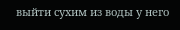выйти сухим из воды у него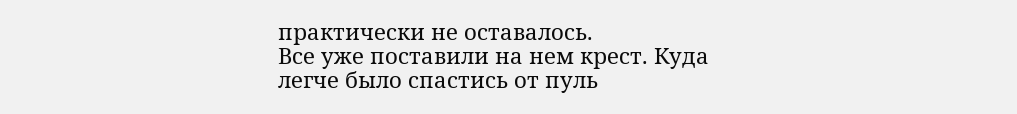практически не оставалось.
Все уже поставили на нем крест. Куда легче было спастись от пуль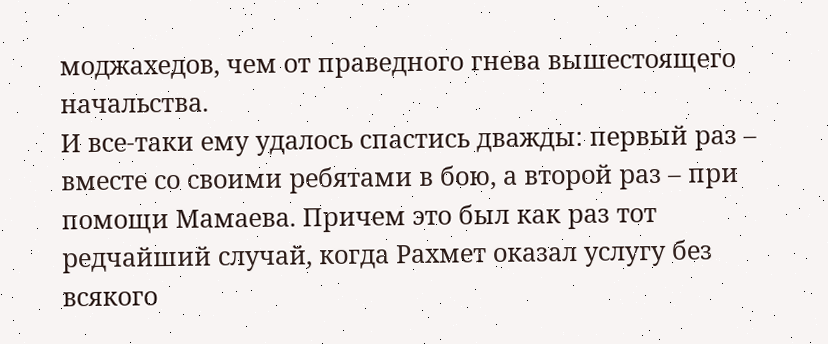моджахедов, чем от праведного гнева вышестоящего начальства.
И все-таки ему удалось спастись дважды: первый раз – вместе со своими ребятами в бою, а второй раз – при помощи Мамаева. Причем это был как раз тот редчайший случай, когда Рахмет оказал услугу без всякого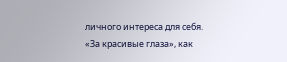личного интереса для себя. «За красивые глаза», как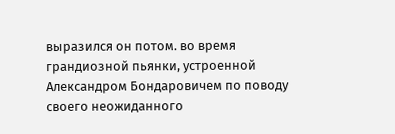выразился он потом. во время грандиозной пьянки, устроенной Александром Бондаровичем по поводу своего неожиданного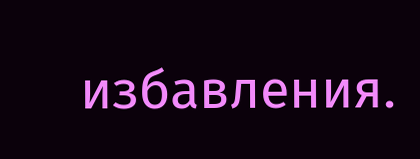избавления.